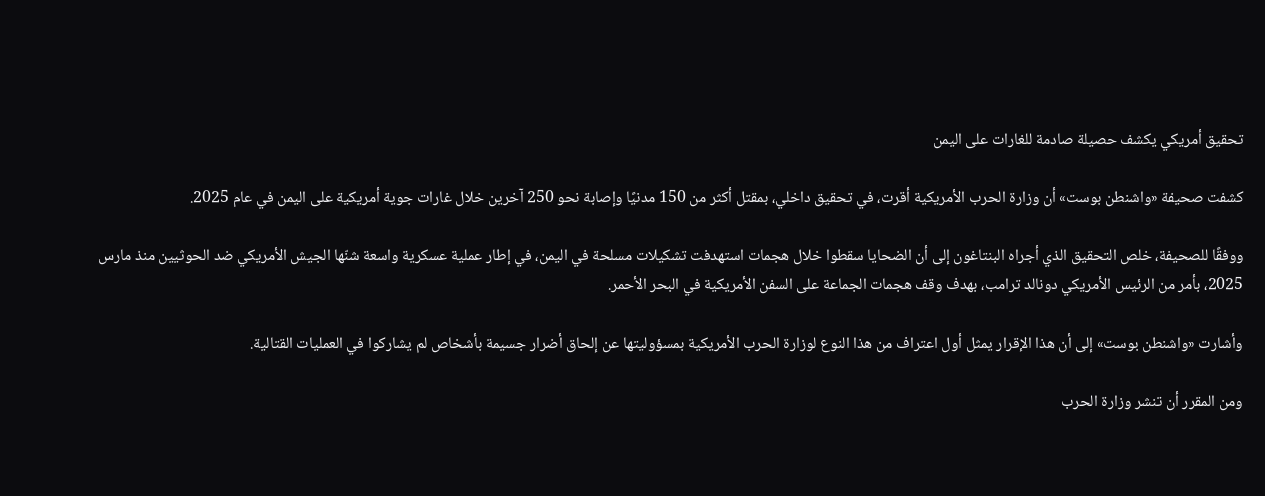تحقيق أمريكي يكشف حصيلة صادمة للغارات على اليمن

كشفت صحيفة «واشنطن بوست» أن وزارة الحرب الأمريكية أقرت، في تحقيق داخلي، بمقتل أكثر من 150 مدنيًا وإصابة نحو 250 آخرين خلال غارات جوية أمريكية على اليمن في عام 2025.

ووفقًا للصحيفة، خلص التحقيق الذي أجراه البنتاغون إلى أن الضحايا سقطوا خلال هجمات استهدفت تشكيلات مسلحة في اليمن، في إطار عملية عسكرية واسعة شنّها الجيش الأمريكي ضد الحوثيين منذ مارس 2025، بأمر من الرئيس الأمريكي دونالد ترامب، بهدف وقف هجمات الجماعة على السفن الأمريكية في البحر الأحمر.

وأشارت «واشنطن بوست» إلى أن هذا الإقرار يمثل أول اعتراف من هذا النوع لوزارة الحرب الأمريكية بمسؤوليتها عن إلحاق أضرار جسيمة بأشخاص لم يشاركوا في العمليات القتالية.

ومن المقرر أن تنشر وزارة الحرب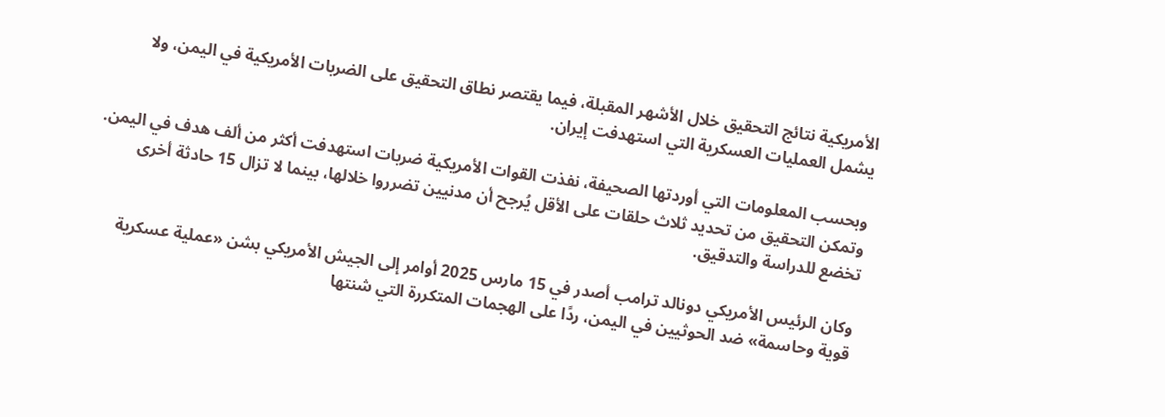الأمريكية نتائج التحقيق خلال الأشهر المقبلة، فيما يقتصر نطاق التحقيق على الضربات الأمريكية في اليمن، ولا يشمل العمليات العسكرية التي استهدفت إيران.

وبحسب المعلومات التي أوردتها الصحيفة، نفذت القوات الأمريكية ضربات استهدفت أكثر من ألف هدف في اليمن. وتمكن التحقيق من تحديد ثلاث حلقات على الأقل يُرجح أن مدنيين تضرروا خلالها، بينما لا تزال 15 حادثة أخرى تخضع للدراسة والتدقيق.

وكان الرئيس الأمريكي دونالد ترامب أصدر في 15 مارس 2025 أوامر إلى الجيش الأمريكي بشن «عملية عسكرية قوية وحاسمة» ضد الحوثيين في اليمن، ردًا على الهجمات المتكررة التي شنتها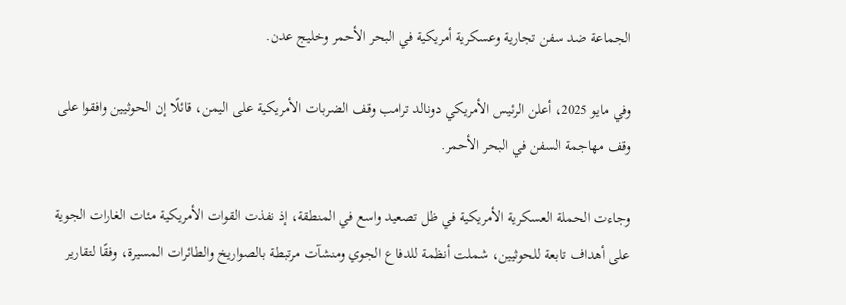الجماعة ضد سفن تجارية وعسكرية أمريكية في البحر الأحمر وخليج عدن.

وفي مايو 2025، أعلن الرئيس الأمريكي دونالد ترامب وقف الضربات الأمريكية على اليمن، قائلًا إن الحوثيين وافقوا على وقف مهاجمة السفن في البحر الأحمر.

وجاءت الحملة العسكرية الأمريكية في ظل تصعيد واسع في المنطقة، إذ نفذت القوات الأمريكية مئات الغارات الجوية على أهداف تابعة للحوثيين، شملت أنظمة للدفاع الجوي ومنشآت مرتبطة بالصواريخ والطائرات المسيرة، وفقًا لتقارير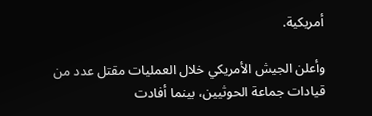أمريكية.

وأعلن الجيش الأمريكي خلال العمليات مقتل عدد من قيادات جماعة الحوثيين، بينما أفادت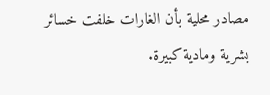مصادر محلية بأن الغارات خلفت خسائر بشرية ومادية كبيرة.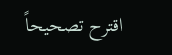اقترح تصحيحاً